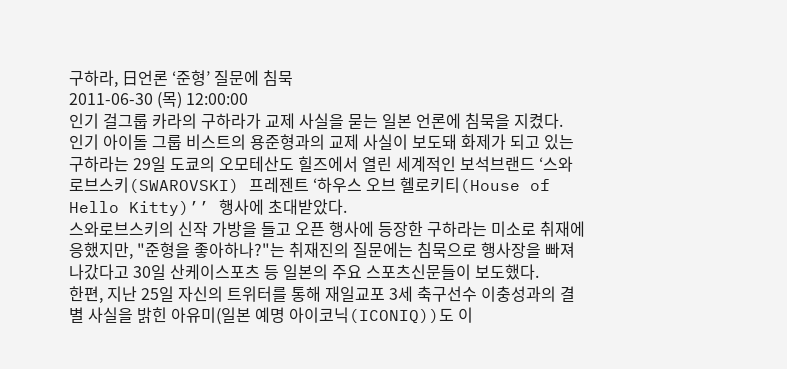구하라, 日언론 ‘준형’ 질문에 침묵
2011-06-30 (목) 12:00:00
인기 걸그룹 카라의 구하라가 교제 사실을 묻는 일본 언론에 침묵을 지켰다.
인기 아이돌 그룹 비스트의 용준형과의 교제 사실이 보도돼 화제가 되고 있는 구하라는 29일 도쿄의 오모테산도 힐즈에서 열린 세계적인 보석브랜드 ‘스와로브스키(SWAROVSKI) 프레젠트 ‘하우스 오브 헬로키티(House of Hello Kitty)’’ 행사에 초대받았다.
스와로브스키의 신작 가방을 들고 오픈 행사에 등장한 구하라는 미소로 취재에 응했지만, "준형을 좋아하나?"는 취재진의 질문에는 침묵으로 행사장을 빠져나갔다고 30일 산케이스포츠 등 일본의 주요 스포츠신문들이 보도했다.
한편, 지난 25일 자신의 트위터를 통해 재일교포 3세 축구선수 이충성과의 결별 사실을 밝힌 아유미(일본 예명 아이코닉(ICONIQ))도 이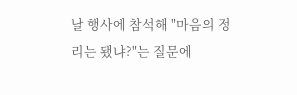날 행사에 참석해 "마음의 정리는 됐냐?"는 질문에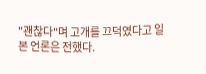"괜찮다"며 고개를 끄덕였다고 일본 언론은 전했다.